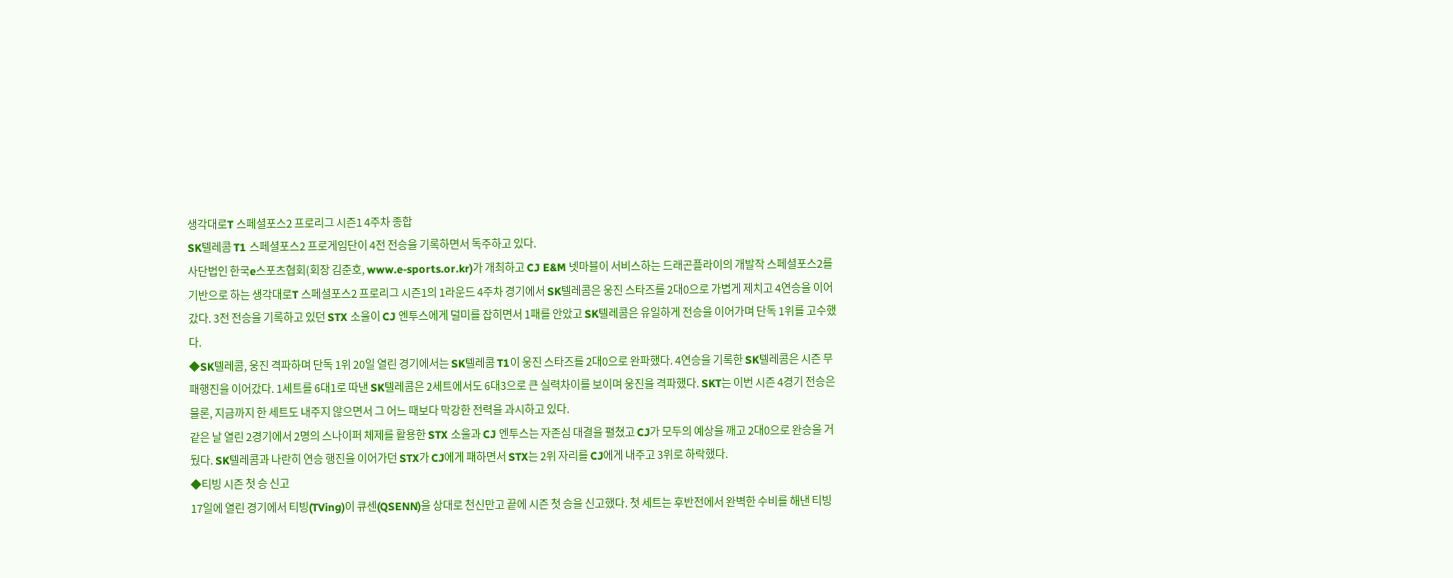생각대로T 스페셜포스2 프로리그 시즌1 4주차 종합
SK텔레콤 T1 스페셜포스2 프로게임단이 4전 전승을 기록하면서 독주하고 있다.
사단법인 한국e스포츠협회(회장 김준호, www.e-sports.or.kr)가 개최하고 CJ E&M 넷마블이 서비스하는 드래곤플라이의 개발작 스페셜포스2를 기반으로 하는 생각대로T 스페셜포스2 프로리그 시즌1의 1라운드 4주차 경기에서 SK텔레콤은 웅진 스타즈를 2대0으로 가볍게 제치고 4연승을 이어갔다. 3전 전승을 기록하고 있던 STX 소울이 CJ 엔투스에게 덜미를 잡히면서 1패를 안았고 SK텔레콤은 유일하게 전승을 이어가며 단독 1위를 고수했다.
◆SK텔레콤, 웅진 격파하며 단독 1위 20일 열린 경기에서는 SK텔레콤 T1이 웅진 스타즈를 2대0으로 완파했다. 4연승을 기록한 SK텔레콤은 시즌 무패행진을 이어갔다. 1세트를 6대1로 따낸 SK텔레콤은 2세트에서도 6대3으로 큰 실력차이를 보이며 웅진을 격파했다. SKT는 이번 시즌 4경기 전승은 물론, 지금까지 한 세트도 내주지 않으면서 그 어느 때보다 막강한 전력을 과시하고 있다.
같은 날 열린 2경기에서 2명의 스나이퍼 체제를 활용한 STX 소울과 CJ 엔투스는 자존심 대결을 펼쳤고 CJ가 모두의 예상을 깨고 2대0으로 완승을 거뒀다. SK텔레콤과 나란히 연승 행진을 이어가던 STX가 CJ에게 패하면서 STX는 2위 자리를 CJ에게 내주고 3위로 하락했다.
◆티빙 시즌 첫 승 신고
17일에 열린 경기에서 티빙(TVing)이 큐센(QSENN)을 상대로 천신만고 끝에 시즌 첫 승을 신고했다. 첫 세트는 후반전에서 완벽한 수비를 해낸 티빙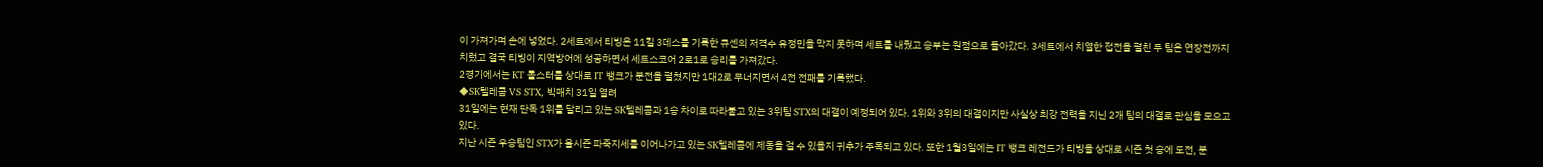이 가져가며 손에 넣었다. 2세트에서 티빙은 11킬 3데스를 기록한 큐센의 저격수 유정민을 막지 못하며 세트를 내줬고 승부는 원점으로 돌아갔다. 3세트에서 치열한 접전을 펼친 두 팀은 연장전까지 치렀고 결국 티빙이 지역방어에 성공하면서 세트스코어 2로1로 승리를 가져갔다.
2경기에서는 KT 롤스터를 상대로 IT 뱅크가 분전을 펼쳤지만 1대2로 무너지면서 4전 전패를 기록했다.
◆SK텔레콤 VS STX, 빅매치 31일 열려
31일에는 현재 단독 1위를 달리고 있는 SK텔레콤과 1승 차이로 따라붙고 있는 3위팀 STX의 대결이 예정되어 있다. 1위와 3위의 대결이지만 사실상 최강 전력을 지닌 2개 팀의 대결로 관심을 모으고 있다.
지난 시즌 우승팀인 STX가 올시즌 파죽지세를 이어나가고 있는 SK텔레콤에 제동을 걸 수 있을지 귀추가 주목되고 있다. 또한 1월3일에는 IT 뱅크 레전드가 티빙을 상대로 시즌 첫 승에 도전, 분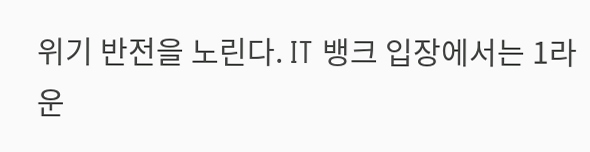위기 반전을 노린다. IT 뱅크 입장에서는 1라운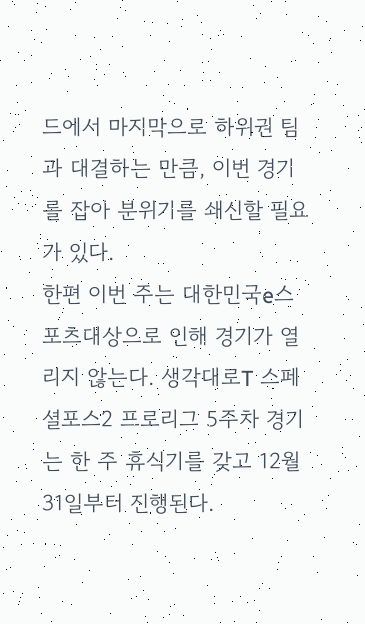드에서 마지막으로 하위권 팀과 대결하는 만큼, 이번 경기를 잡아 분위기를 쇄신할 필요가 있다.
한편 이번 주는 대한민국e스포츠대상으로 인해 경기가 열리지 않는다. 생각대로T 스페셜포스2 프로리그 5주차 경기는 한 주 휴식기를 갖고 12월31일부터 진행된다.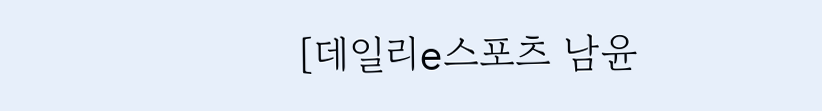[데일리e스포츠 남윤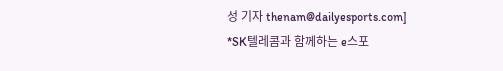성 기자 thenam@dailyesports.com]
*SK텔레콤과 함께하는 e스포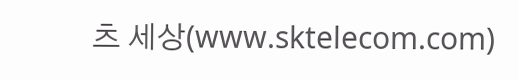츠 세상(www.sktelecom.com)